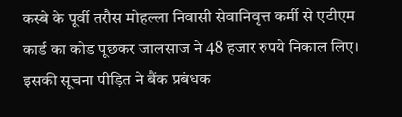कस्बे के पूर्वी तरौस मोहल्ला निवासी सेवानिवृत्त कर्मी से एटीएम कार्ड का कोड पूछकर जालसाज ने 48 हजार रुपये निकाल लिए। इसकी सूचना पीड़ित ने बैंक प्रबंधक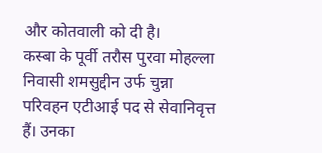और कोतवाली को दी है।
कस्बा के पूर्वी तरौस पुरवा मोहल्ला निवासी शमसुद्दीन उर्फ चुन्ना परिवहन एटीआई पद से सेवानिवृत्त हैं। उनका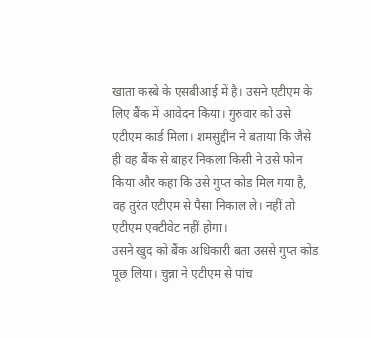खाता कस्बे के एसबीआई में है। उसने एटीएम के लिए बैंक में आवेदन किया। गुरुवार को उसे एटीएम कार्ड मिला। शमसुद्दीन ने बताया कि जैसे ही वह बैंक से बाहर निकला किसी ने उसे फोन किया और कहा कि उसे गुप्त कोड मिल गया है, वह तुरंत एटीएम से पैसा निकाल ले। नहीं तो एटीएम एक्टीवेट नहीं होगा।
उसने खुद को बैंक अधिकारी बता उससे गुप्त कोड पूछ लिया। चुन्ना ने एटीएम से पांच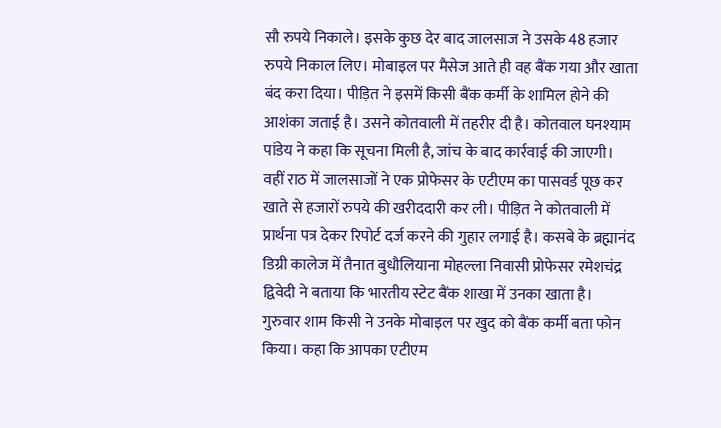सौ रुपये निकाले। इसके कुछ देर बाद जालसाज ने उसके 48 हजार रुपये निकाल लिए। मोबाइल पर मैसेज आते ही वह बैंक गया और खाता बंद करा दिया। पीड़ित ने इसमें किसी बैंक कर्मी के शामिल होने की आशंका जताई है। उसने कोतवाली में तहरीर दी है। कोतवाल घनश्याम पांडेय ने कहा कि सूचना मिली है, जांच के बाद कार्रवाई की जाएगी।
वहीं राठ में जालसाजों ने एक प्रोफेसर के एटीएम का पासवर्ड पूछ कर खाते से हजारों रुपये की खरीददारी कर ली। पीड़ित ने कोतवाली में प्रार्थना पत्र देकर रिपोर्ट दर्ज करने की गुहार लगाई है। कसबे के ब्रह्मानंद डिग्री कालेज में तैनात बुधौलियाना मोहल्ला निवासी प्रोफेसर रमेशचंद्र द्विवेदी ने बताया कि भारतीय स्टेट बैंक शाखा में उनका खाता है।
गुरुवार शाम किसी ने उनके मोबाइल पर खुद को बैंक कर्मी बता फोन किया। कहा कि आपका एटीएम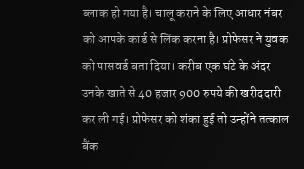ब्लाक हो गया है। चालू कराने के लिए आधार नंबर को आपके कार्ड से लिंक करना है। प्रोफेसर ने युवक को पासवर्ड बता दिया। करीब एक घंटे के अंदर उनके खाते से 40 हजार 900 रुपये की खरीददारी कर ली गई। प्रोफेसर को शंका हुई तो उन्होंने तत्काल बैंक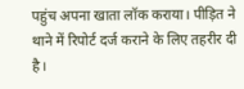पहुंच अपना खाता लॉक कराया। पीड़ित ने थाने में रिपोर्ट दर्ज कराने के लिए तहरीर दी है।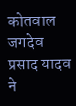कोतवाल जगदेव प्रसाद यादव ने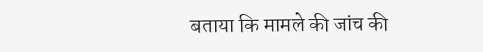बताया कि मामले की जांच की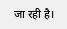जा रही है।